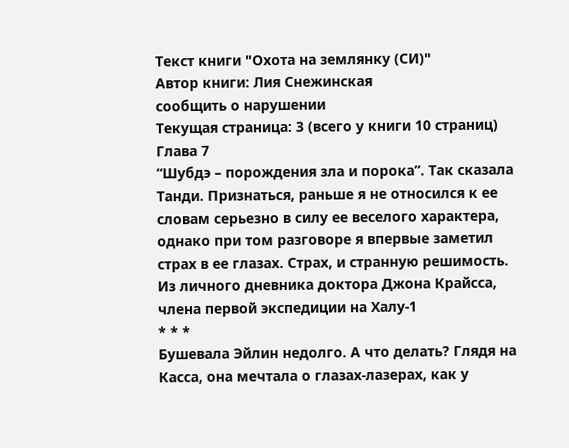Текст книги "Охота на землянку (СИ)"
Автор книги: Лия Снежинская
сообщить о нарушении
Текущая страница: 3 (всего у книги 10 страниц)
Глава 7
“Шубдэ – порождения зла и порока”. Так сказала Танди. Признаться, раньше я не относился к ее словам серьезно в силу ее веселого характера, однако при том разговоре я впервые заметил страх в ее глазах. Страх, и странную решимость.
Из личного дневника доктора Джона Крайсса, члена первой экспедиции на Халу-1
* * *
Бушевала Эйлин недолго. А что делать? Глядя на Касса, она мечтала о глазах-лазерах, как у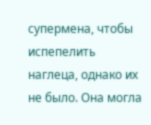супермена, чтобы испепелить наглеца, однако их не было. Она могла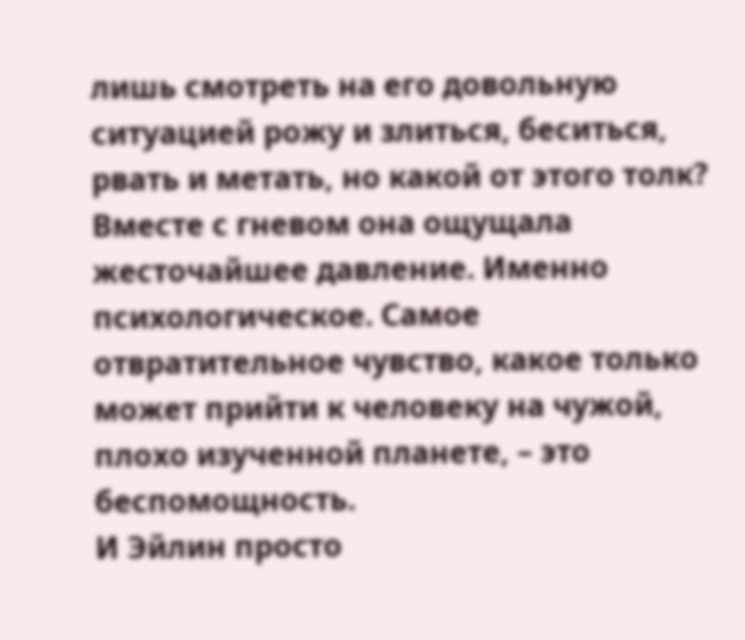лишь смотреть на его довольную ситуацией рожу и злиться, беситься, рвать и метать, но какой от этого толк?
Вместе с гневом она ощущала жесточайшее давление. Именно психологическое. Самое отвратительное чувство, какое только может прийти к человеку на чужой, плохо изученной планете, – это беспомощность.
И Эйлин просто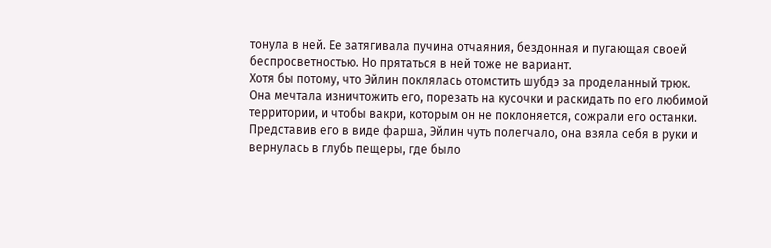тонула в ней. Ее затягивала пучина отчаяния, бездонная и пугающая своей беспросветностью. Но прятаться в ней тоже не вариант.
Хотя бы потому, что Эйлин поклялась отомстить шубдэ за проделанный трюк. Она мечтала изничтожить его, порезать на кусочки и раскидать по его любимой территории, и чтобы вакри, которым он не поклоняется, сожрали его останки.
Представив его в виде фарша, Эйлин чуть полегчало, она взяла себя в руки и вернулась в глубь пещеры, где было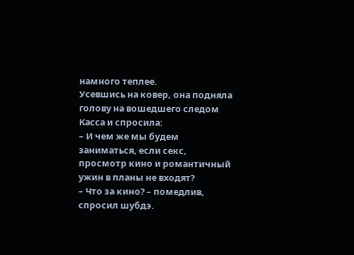намного теплее.
Усевшись на ковер, она подняла голову на вошедшего следом Касса и спросила:
– И чем же мы будем заниматься, если секс, просмотр кино и романтичный ужин в планы не входят?
– Что за кино? – помедлив, спросил шубдэ.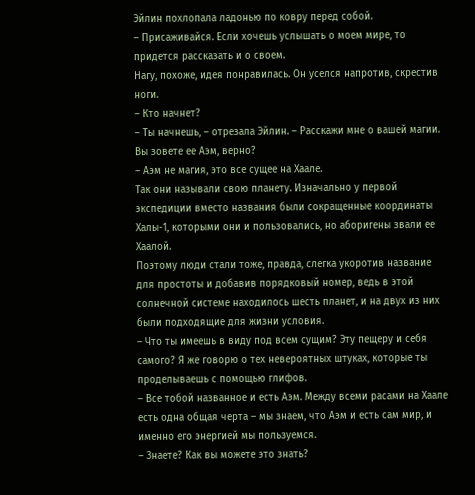Эйлин похлопала ладонью по ковру перед собой.
– Присаживайся. Если хочешь услышать о моем мире, то придется рассказать и о своем.
Нагу, похоже, идея понравилась. Он уселся напротив, скрестив ноги.
– Кто начнет?
– Ты начнешь, – отрезала Эйлин. – Расскажи мне о вашей магии. Вы зовете ее Аэм, верно?
– Аэм не магия, это все сущее на Хаале.
Так они называли свою планету. Изначально у первой экспедиции вместо названия были сокращенные координаты Халы-1, которыми они и пользовались, но аборигены звали ее Хаалой.
Поэтому люди стали тоже, правда, слегка укоротив название для простоты и добавив порядковый номер, ведь в этой солнечной системе находилось шесть планет, и на двух из них были подходящие для жизни условия.
– Что ты имеешь в виду под всем сущим? Эту пещеру и себя самого? Я же говорю о тех невероятных штуках, которые ты проделываешь с помощью глифов.
– Все тобой названное и есть Аэм. Между всеми расами на Хаале есть одна общая черта – мы знаем, что Аэм и есть сам мир, и именно его энергией мы пользуемся.
– Знаете? Как вы можете это знать?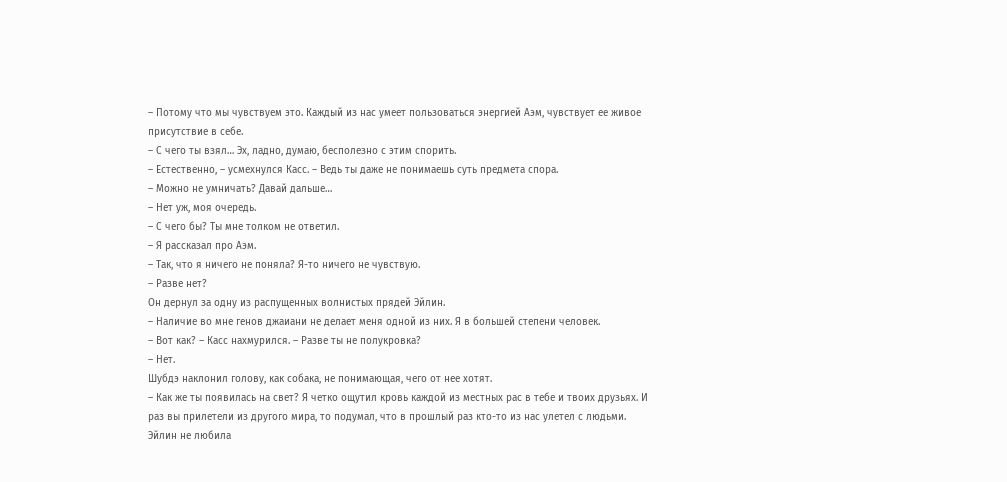– Потому что мы чувствуем это. Каждый из нас умеет пользоваться энергией Аэм, чувствует ее живое присутствие в себе.
– С чего ты взял… Эх, ладно, думаю, бесполезно с этим спорить.
– Естественно, – усмехнулся Касс. – Ведь ты даже не понимаешь суть предмета спора.
– Можно не умничать? Давай дальше…
– Нет уж, моя очередь.
– С чего бы? Ты мне толком не ответил.
– Я рассказал про Аэм.
– Так, что я ничего не поняла? Я-то ничего не чувствую.
– Разве нет?
Он дернул за одну из распущенных волнистых прядей Эйлин.
– Наличие во мне генов джаиани не делает меня одной из них. Я в большей степени человек.
– Вот как? – Касс нахмурился. – Разве ты не полукровка?
– Нет.
Шубдэ наклонил голову, как собака, не понимающая, чего от нее хотят.
– Как же ты появилась на свет? Я четко ощутил кровь каждой из местных рас в тебе и твоих друзьях. И раз вы прилетели из другого мира, то подумал, что в прошлый раз кто-то из нас улетел с людьми.
Эйлин не любила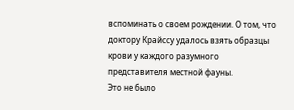вспоминать о своем рождении. О том, что доктору Крайссу удалось взять образцы крови у каждого разумного представителя местной фауны.
Это не было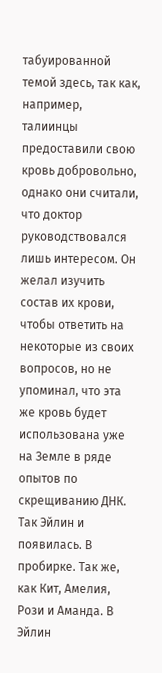табуированной темой здесь, так как, например, талиинцы предоставили свою кровь добровольно, однако они считали, что доктор руководствовался лишь интересом. Он желал изучить состав их крови, чтобы ответить на некоторые из своих вопросов, но не упоминал, что эта же кровь будет использована уже на Земле в ряде опытов по скрещиванию ДНК.
Так Эйлин и появилась. В пробирке. Так же, как Кит, Амелия, Рози и Аманда. В Эйлин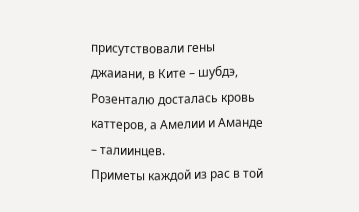присутствовали гены джаиани, в Ките – шубдэ, Розенталю досталась кровь каттеров, а Амелии и Аманде – талиинцев.
Приметы каждой из рас в той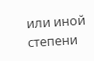или иной степени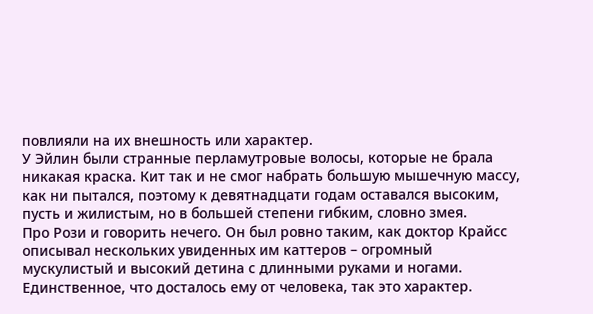повлияли на их внешность или характер.
У Эйлин были странные перламутровые волосы, которые не брала никакая краска. Кит так и не смог набрать большую мышечную массу, как ни пытался, поэтому к девятнадцати годам оставался высоким, пусть и жилистым, но в большей степени гибким, словно змея.
Про Рози и говорить нечего. Он был ровно таким, как доктор Крайсс описывал нескольких увиденных им каттеров – огромный мускулистый и высокий детина с длинными руками и ногами. Единственное, что досталось ему от человека, так это характер.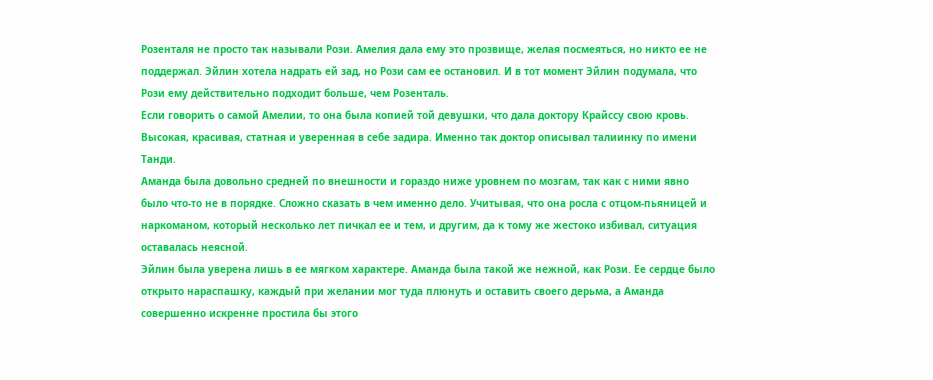Розенталя не просто так называли Рози. Амелия дала ему это прозвище, желая посмеяться, но никто ее не поддержал. Эйлин хотела надрать ей зад, но Рози сам ее остановил. И в тот момент Эйлин подумала, что Рози ему действительно подходит больше, чем Розенталь.
Если говорить о самой Амелии, то она была копией той девушки, что дала доктору Крайссу свою кровь. Высокая, красивая, статная и уверенная в себе задира. Именно так доктор описывал талиинку по имени Танди.
Аманда была довольно средней по внешности и гораздо ниже уровнем по мозгам, так как с ними явно было что-то не в порядке. Сложно сказать в чем именно дело. Учитывая, что она росла с отцом-пьяницей и наркоманом, который несколько лет пичкал ее и тем, и другим, да к тому же жестоко избивал, ситуация оставалась неясной.
Эйлин была уверена лишь в ее мягком характере. Аманда была такой же нежной, как Рози. Ее сердце было открыто нараспашку, каждый при желании мог туда плюнуть и оставить своего дерьма, а Аманда совершенно искренне простила бы этого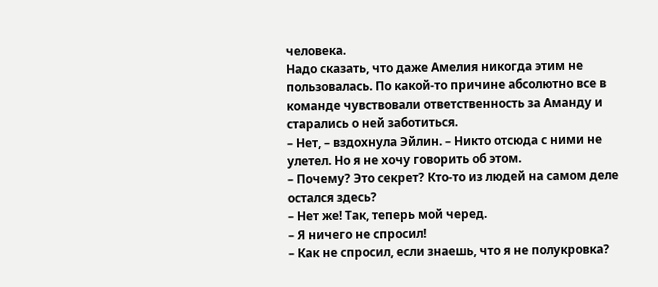человека.
Надо сказать, что даже Амелия никогда этим не пользовалась. По какой-то причине абсолютно все в команде чувствовали ответственность за Аманду и старались о ней заботиться.
– Нет, – вздохнула Эйлин. – Никто отсюда с ними не улетел. Но я не хочу говорить об этом.
– Почему? Это секрет? Кто-то из людей на самом деле остался здесь?
– Нет же! Так, теперь мой черед.
– Я ничего не спросил!
– Как не спросил, если знаешь, что я не полукровка?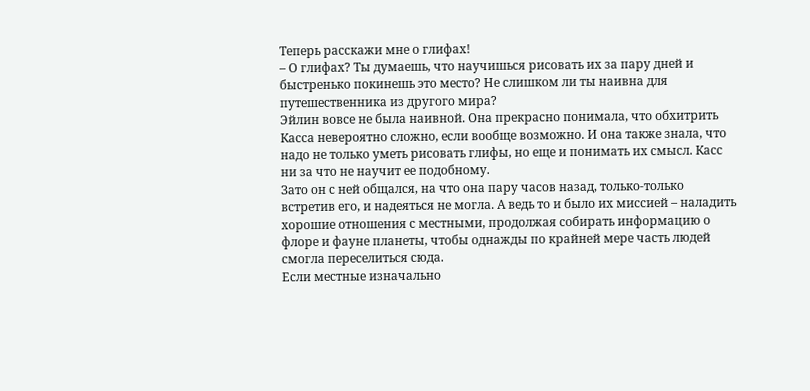Теперь расскажи мне о глифах!
– О глифах? Ты думаешь, что научишься рисовать их за пару дней и быстренько покинешь это место? Не слишком ли ты наивна для путешественника из другого мира?
Эйлин вовсе не была наивной. Она прекрасно понимала, что обхитрить Касса невероятно сложно, если вообще возможно. И она также знала, что надо не только уметь рисовать глифы, но еще и понимать их смысл. Касс ни за что не научит ее подобному.
Зато он с ней общался, на что она пару часов назад, только-только встретив его, и надеяться не могла. А ведь то и было их миссией – наладить хорошие отношения с местными, продолжая собирать информацию о флоре и фауне планеты, чтобы однажды по крайней мере часть людей смогла переселиться сюда.
Если местные изначально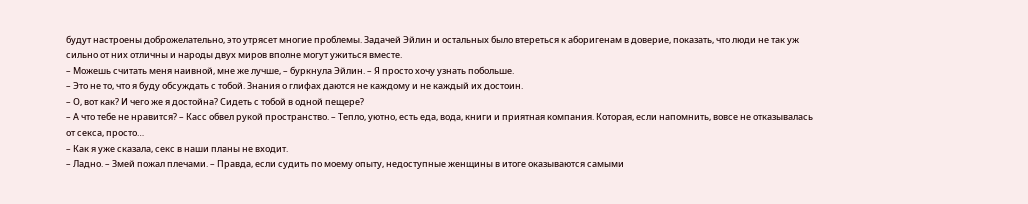будут настроены доброжелательно, это утрясет многие проблемы. Задачей Эйлин и остальных было втереться к аборигенам в доверие, показать, что люди не так уж сильно от них отличны и народы двух миров вполне могут ужиться вместе.
– Можешь считать меня наивной, мне же лучше, – буркнула Эйлин. – Я просто хочу узнать побольше.
– Это не то, что я буду обсуждать с тобой. Знания о глифах даются не каждому и не каждый их достоин.
– О, вот как? И чего же я достойна? Сидеть с тобой в одной пещере?
– А что тебе не нравится? – Касс обвел рукой пространство. – Тепло, уютно, есть еда, вода, книги и приятная компания. Которая, если напомнить, вовсе не отказывалась от секса, просто…
– Как я уже сказала, секс в наши планы не входит.
– Ладно. – Змей пожал плечами. – Правда, если судить по моему опыту, недоступные женщины в итоге оказываются самыми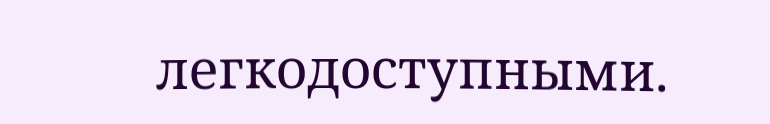легкодоступными.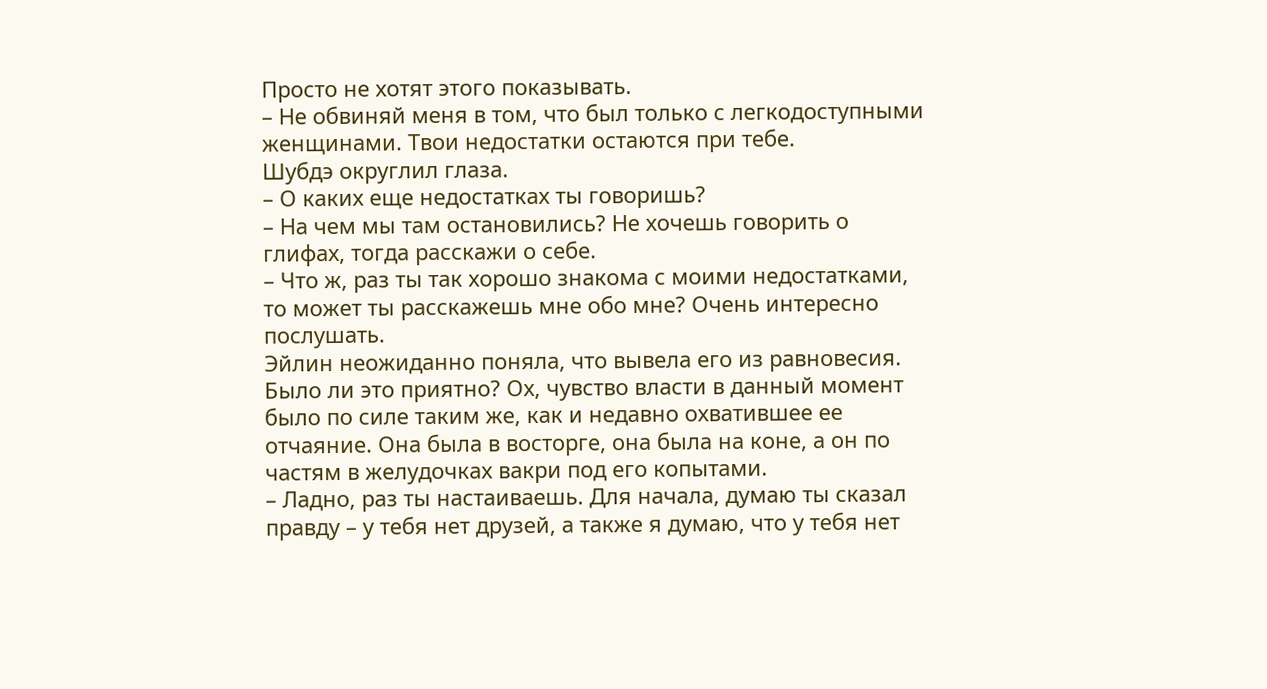Просто не хотят этого показывать.
– Не обвиняй меня в том, что был только с легкодоступными женщинами. Твои недостатки остаются при тебе.
Шубдэ округлил глаза.
– О каких еще недостатках ты говоришь?
– На чем мы там остановились? Не хочешь говорить о глифах, тогда расскажи о себе.
– Что ж, раз ты так хорошо знакома с моими недостатками, то может ты расскажешь мне обо мне? Очень интересно послушать.
Эйлин неожиданно поняла, что вывела его из равновесия. Было ли это приятно? Ох, чувство власти в данный момент было по силе таким же, как и недавно охватившее ее отчаяние. Она была в восторге, она была на коне, а он по частям в желудочках вакри под его копытами.
– Ладно, раз ты настаиваешь. Для начала, думаю ты сказал правду – у тебя нет друзей, а также я думаю, что у тебя нет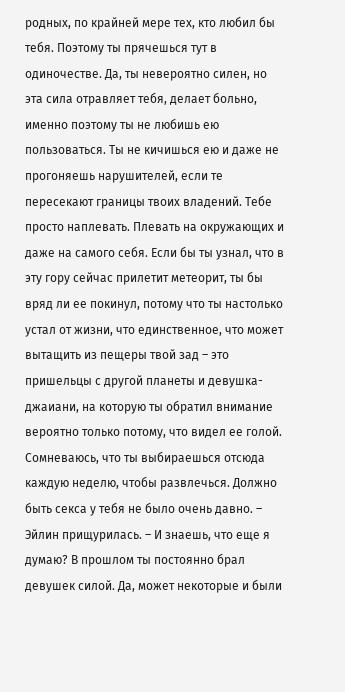родных, по крайней мере тех, кто любил бы тебя. Поэтому ты прячешься тут в одиночестве. Да, ты невероятно силен, но эта сила отравляет тебя, делает больно, именно поэтому ты не любишь ею пользоваться. Ты не кичишься ею и даже не прогоняешь нарушителей, если те пересекают границы твоих владений. Тебе просто наплевать. Плевать на окружающих и даже на самого себя. Если бы ты узнал, что в эту гору сейчас прилетит метеорит, ты бы вряд ли ее покинул, потому что ты настолько устал от жизни, что единственное, что может вытащить из пещеры твой зад – это пришельцы с другой планеты и девушка-джаиани, на которую ты обратил внимание вероятно только потому, что видел ее голой. Сомневаюсь, что ты выбираешься отсюда каждую неделю, чтобы развлечься. Должно быть секса у тебя не было очень давно. – Эйлин прищурилась. – И знаешь, что еще я думаю? В прошлом ты постоянно брал девушек силой. Да, может некоторые и были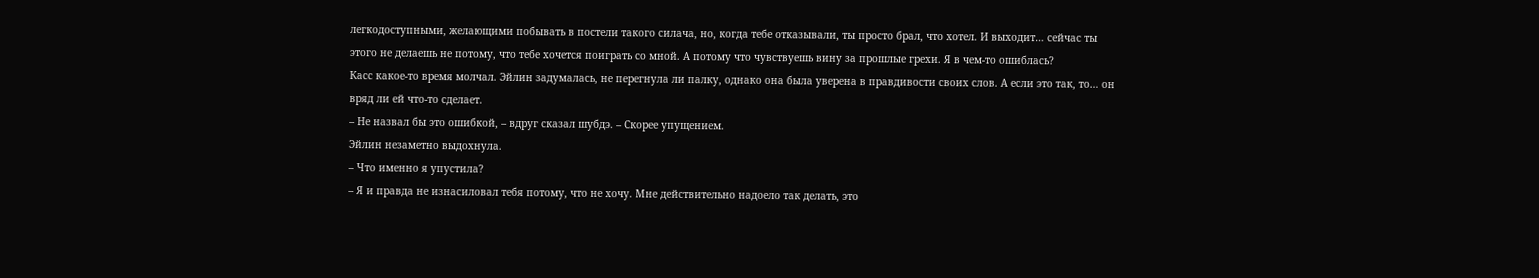легкодоступными, желающими побывать в постели такого силача, но, когда тебе отказывали, ты просто брал, что хотел. И выходит… сейчас ты этого не делаешь не потому, что тебе хочется поиграть со мной. А потому что чувствуешь вину за прошлые грехи. Я в чем-то ошиблась?
Касс какое-то время молчал. Эйлин задумалась, не перегнула ли палку, однако она была уверена в правдивости своих слов. А если это так, то… он вряд ли ей что-то сделает.
– Не назвал бы это ошибкой, – вдруг сказал шубдэ. – Скорее упущением.
Эйлин незаметно выдохнула.
– Что именно я упустила?
– Я и правда не изнасиловал тебя потому, что не хочу. Мне действительно надоело так делать, это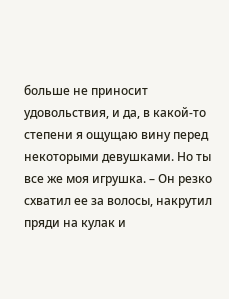больше не приносит удовольствия, и да, в какой-то степени я ощущаю вину перед некоторыми девушками. Но ты все же моя игрушка. – Он резко схватил ее за волосы, накрутил пряди на кулак и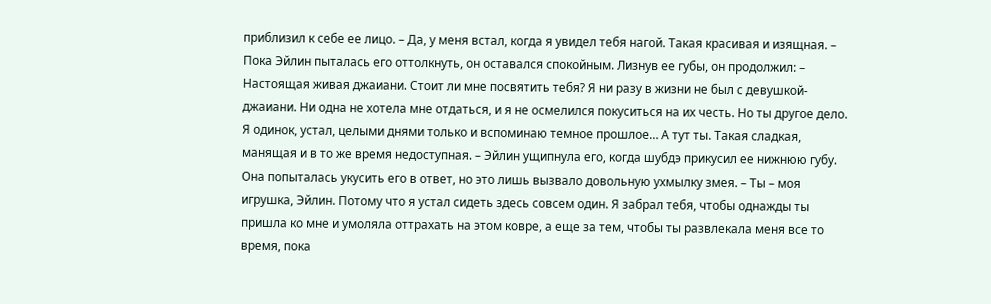приблизил к себе ее лицо. – Да, у меня встал, когда я увидел тебя нагой. Такая красивая и изящная. – Пока Эйлин пыталась его оттолкнуть, он оставался спокойным. Лизнув ее губы, он продолжил: – Настоящая живая джаиани. Стоит ли мне посвятить тебя? Я ни разу в жизни не был с девушкой-джаиани. Ни одна не хотела мне отдаться, и я не осмелился покуситься на их честь. Но ты другое дело. Я одинок, устал, целыми днями только и вспоминаю темное прошлое… А тут ты. Такая сладкая, манящая и в то же время недоступная. – Эйлин ущипнула его, когда шубдэ прикусил ее нижнюю губу. Она попыталась укусить его в ответ, но это лишь вызвало довольную ухмылку змея. – Ты – моя игрушка, Эйлин. Потому что я устал сидеть здесь совсем один. Я забрал тебя, чтобы однажды ты пришла ко мне и умоляла оттрахать на этом ковре, а еще за тем, чтобы ты развлекала меня все то время, пока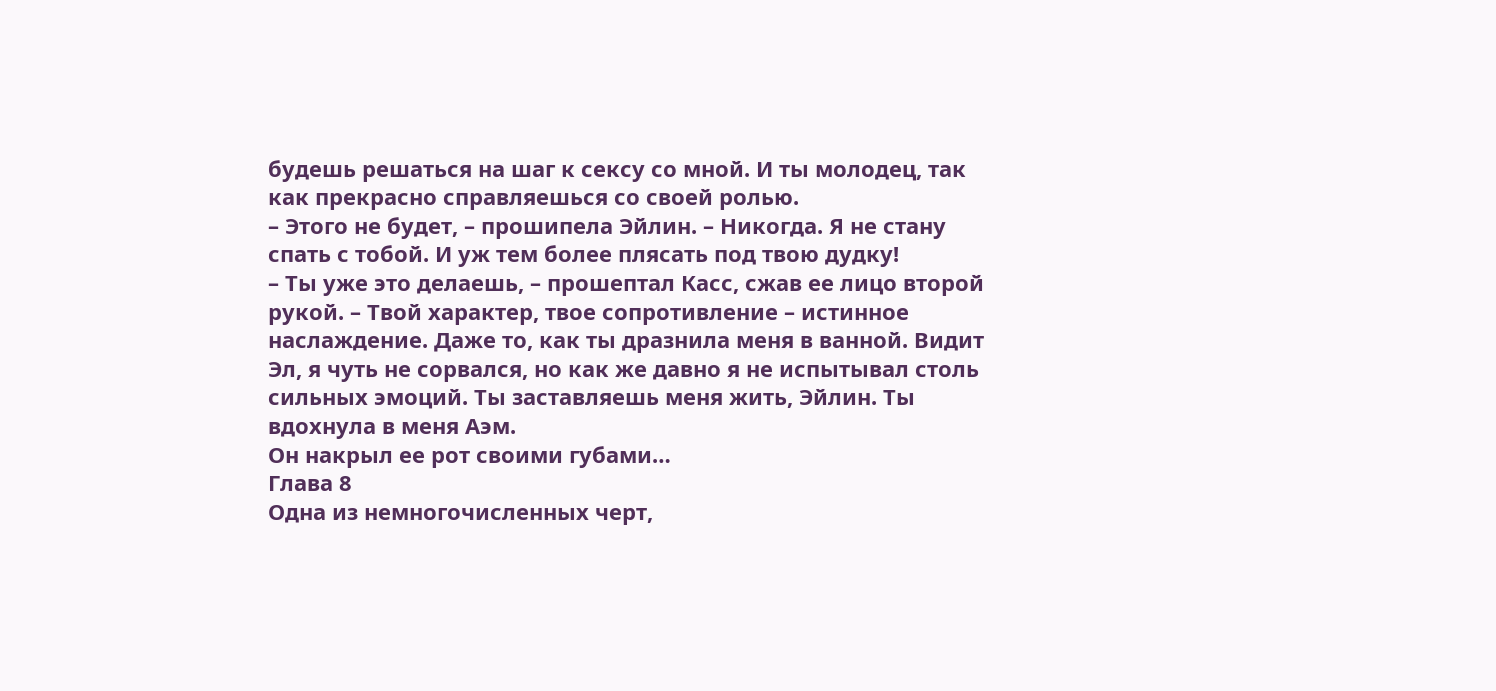будешь решаться на шаг к сексу со мной. И ты молодец, так как прекрасно справляешься со своей ролью.
– Этого не будет, – прошипела Эйлин. – Никогда. Я не стану спать с тобой. И уж тем более плясать под твою дудку!
– Ты уже это делаешь, – прошептал Касс, сжав ее лицо второй рукой. – Твой характер, твое сопротивление – истинное наслаждение. Даже то, как ты дразнила меня в ванной. Видит Эл, я чуть не сорвался, но как же давно я не испытывал столь сильных эмоций. Ты заставляешь меня жить, Эйлин. Ты вдохнула в меня Аэм.
Он накрыл ее рот своими губами…
Глава 8
Одна из немногочисленных черт,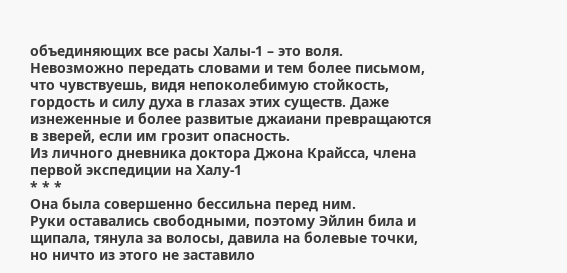объединяющих все расы Халы-1 – это воля. Невозможно передать словами и тем более письмом, что чувствуешь, видя непоколебимую стойкость, гордость и силу духа в глазах этих существ. Даже изнеженные и более развитые джаиани превращаются в зверей, если им грозит опасность.
Из личного дневника доктора Джона Крайсса, члена первой экспедиции на Халу-1
* * *
Она была совершенно бессильна перед ним.
Руки оставались свободными, поэтому Эйлин била и щипала, тянула за волосы, давила на болевые точки, но ничто из этого не заставило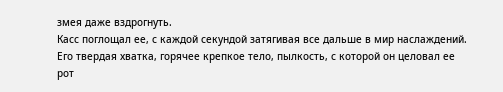змея даже вздрогнуть.
Касс поглощал ее, с каждой секундой затягивая все дальше в мир наслаждений. Его твердая хватка, горячее крепкое тело, пылкость, с которой он целовал ее рот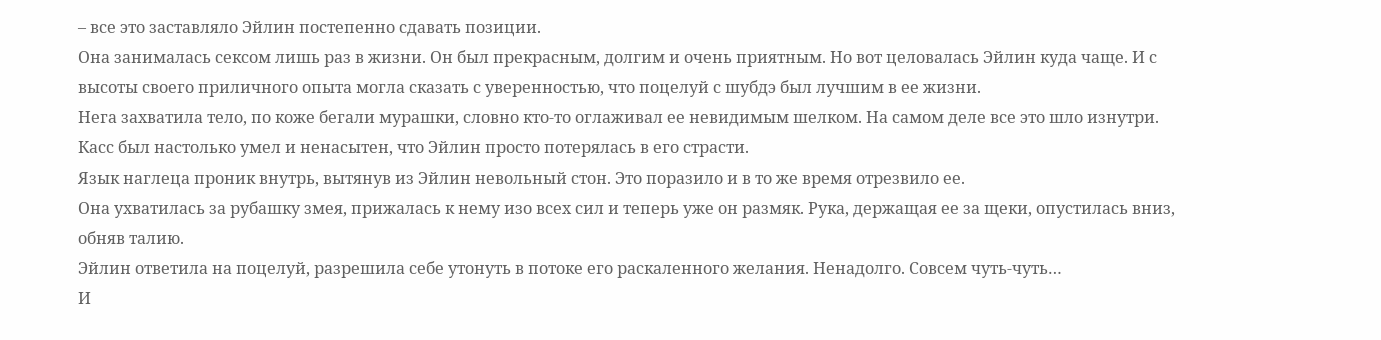– все это заставляло Эйлин постепенно сдавать позиции.
Она занималась сексом лишь раз в жизни. Он был прекрасным, долгим и очень приятным. Но вот целовалась Эйлин куда чаще. И с высоты своего приличного опыта могла сказать с уверенностью, что поцелуй с шубдэ был лучшим в ее жизни.
Нега захватила тело, по коже бегали мурашки, словно кто-то оглаживал ее невидимым шелком. На самом деле все это шло изнутри. Касс был настолько умел и ненасытен, что Эйлин просто потерялась в его страсти.
Язык наглеца проник внутрь, вытянув из Эйлин невольный стон. Это поразило и в то же время отрезвило ее.
Она ухватилась за рубашку змея, прижалась к нему изо всех сил и теперь уже он размяк. Рука, держащая ее за щеки, опустилась вниз, обняв талию.
Эйлин ответила на поцелуй, разрешила себе утонуть в потоке его раскаленного желания. Ненадолго. Совсем чуть-чуть…
И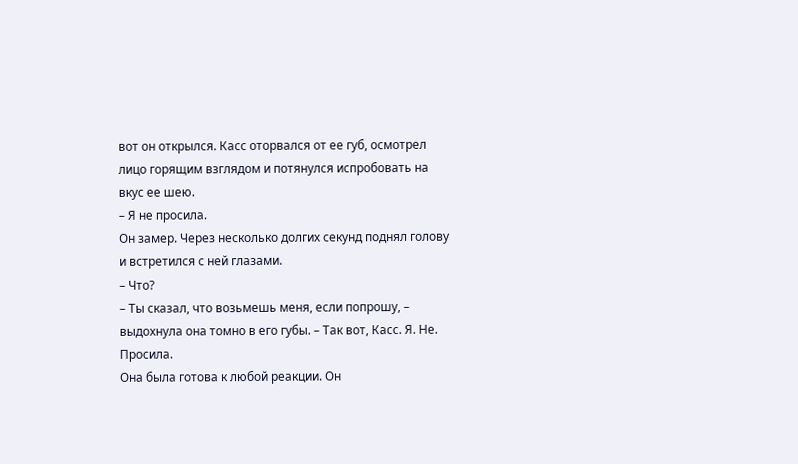вот он открылся. Касс оторвался от ее губ, осмотрел лицо горящим взглядом и потянулся испробовать на вкус ее шею.
– Я не просила.
Он замер. Через несколько долгих секунд поднял голову и встретился с ней глазами.
– Что?
– Ты сказал, что возьмешь меня, если попрошу, – выдохнула она томно в его губы. – Так вот, Касс. Я. Не. Просила.
Она была готова к любой реакции. Он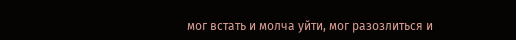мог встать и молча уйти, мог разозлиться и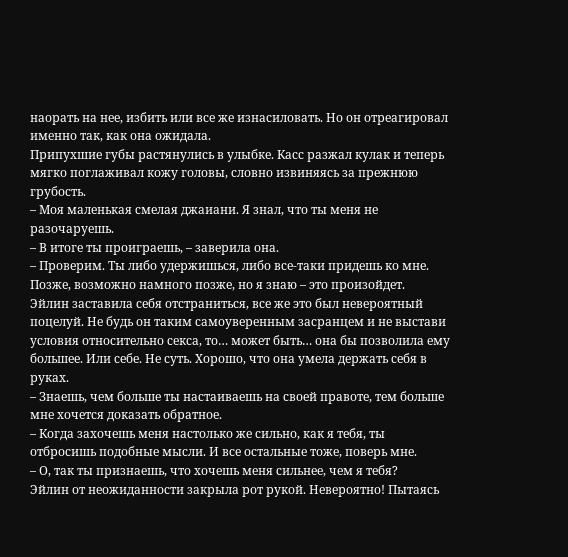наорать на нее, избить или все же изнасиловать. Но он отреагировал именно так, как она ожидала.
Припухшие губы растянулись в улыбке. Касс разжал кулак и теперь мягко поглаживал кожу головы, словно извиняясь за прежнюю грубость.
– Моя маленькая смелая джаиани. Я знал, что ты меня не разочаруешь.
– В итоге ты проиграешь, – заверила она.
– Проверим. Ты либо удержишься, либо все-таки придешь ко мне. Позже, возможно намного позже, но я знаю – это произойдет.
Эйлин заставила себя отстраниться, все же это был невероятный поцелуй. Не будь он таким самоуверенным засранцем и не выстави условия относительно секса, то… может быть… она бы позволила ему большее. Или себе. Не суть. Хорошо, что она умела держать себя в руках.
– Знаешь, чем больше ты настаиваешь на своей правоте, тем больше мне хочется доказать обратное.
– Когда захочешь меня настолько же сильно, как я тебя, ты отбросишь подобные мысли. И все остальные тоже, поверь мне.
– О, так ты признаешь, что хочешь меня сильнее, чем я тебя?
Эйлин от неожиданности закрыла рот рукой. Невероятно! Пытаясь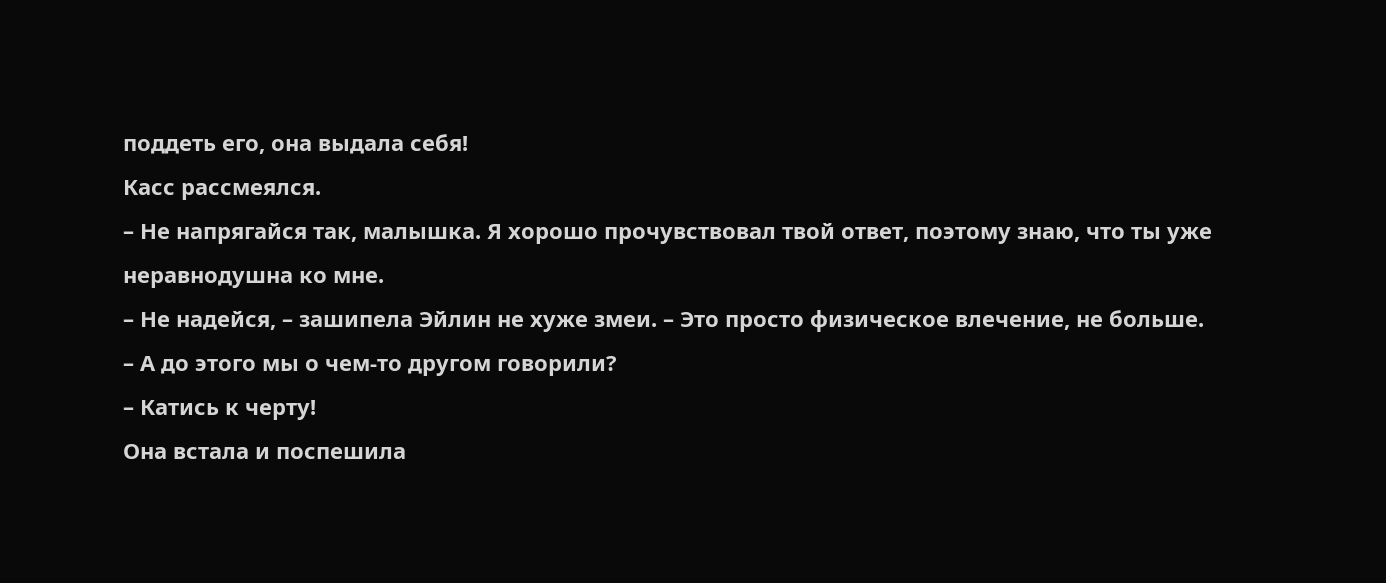поддеть его, она выдала себя!
Касс рассмеялся.
– Не напрягайся так, малышка. Я хорошо прочувствовал твой ответ, поэтому знаю, что ты уже неравнодушна ко мне.
– Не надейся, – зашипела Эйлин не хуже змеи. – Это просто физическое влечение, не больше.
– А до этого мы о чем-то другом говорили?
– Катись к черту!
Она встала и поспешила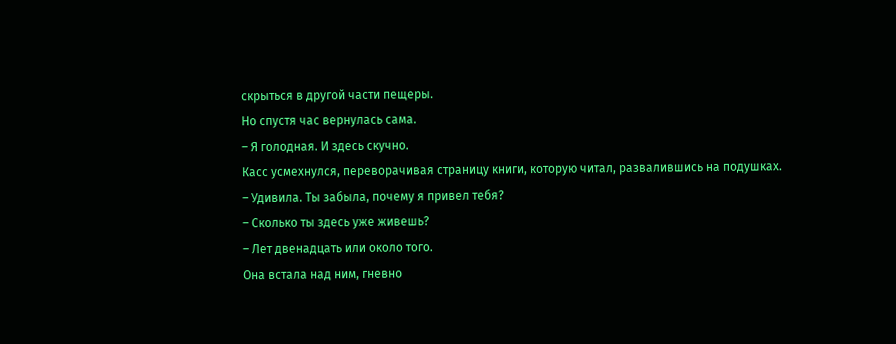скрыться в другой части пещеры.
Но спустя час вернулась сама.
– Я голодная. И здесь скучно.
Касс усмехнулся, переворачивая страницу книги, которую читал, развалившись на подушках.
– Удивила. Ты забыла, почему я привел тебя?
– Сколько ты здесь уже живешь?
– Лет двенадцать или около того.
Она встала над ним, гневно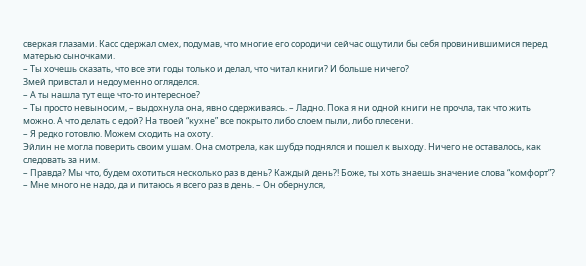сверкая глазами. Касс сдержал смех, подумав, что многие его сородичи сейчас ощутили бы себя провинившимися перед матерью сыночками.
– Ты хочешь сказать, что все эти годы только и делал, что читал книги? И больше ничего?
Змей привстал и недоуменно огляделся.
– А ты нашла тут еще что-то интересное?
– Ты просто невыносим, – выдохнула она, явно сдерживаясь. – Ладно. Пока я ни одной книги не прочла, так что жить можно. А что делать с едой? На твоей “кухне” все покрыто либо слоем пыли, либо плесени.
– Я редко готовлю. Можем сходить на охоту.
Эйлин не могла поверить своим ушам. Она смотрела, как шубдэ поднялся и пошел к выходу. Ничего не оставалось, как следовать за ним.
– Правда? Мы что, будем охотиться несколько раз в день? Каждый день?! Боже, ты хоть знаешь значение слова “комфорт”?
– Мне много не надо, да и питаюсь я всего раз в день. – Он обернулся,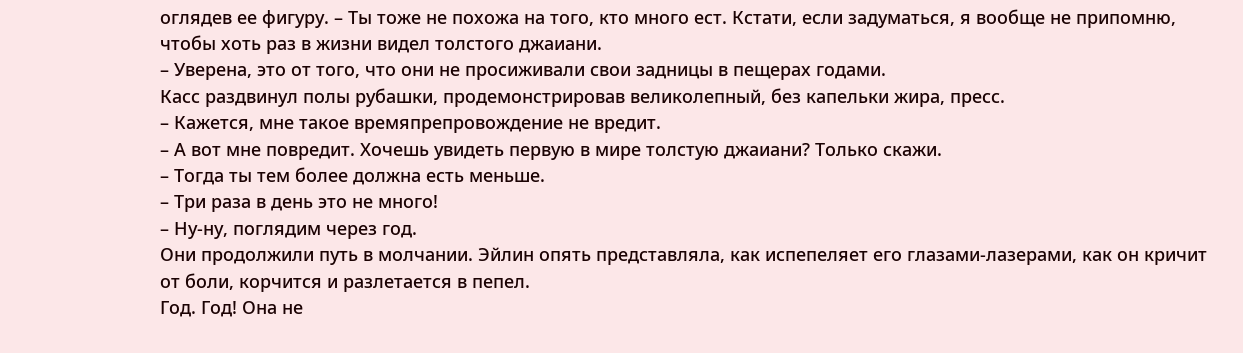оглядев ее фигуру. – Ты тоже не похожа на того, кто много ест. Кстати, если задуматься, я вообще не припомню, чтобы хоть раз в жизни видел толстого джаиани.
– Уверена, это от того, что они не просиживали свои задницы в пещерах годами.
Касс раздвинул полы рубашки, продемонстрировав великолепный, без капельки жира, пресс.
– Кажется, мне такое времяпрепровождение не вредит.
– А вот мне повредит. Хочешь увидеть первую в мире толстую джаиани? Только скажи.
– Тогда ты тем более должна есть меньше.
– Три раза в день это не много!
– Ну-ну, поглядим через год.
Они продолжили путь в молчании. Эйлин опять представляла, как испепеляет его глазами-лазерами, как он кричит от боли, корчится и разлетается в пепел.
Год. Год! Она не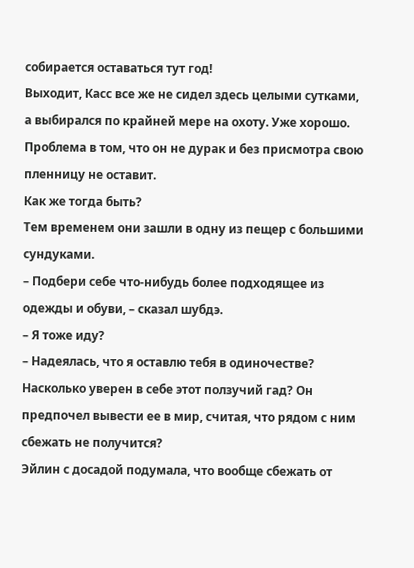собирается оставаться тут год!
Выходит, Касс все же не сидел здесь целыми сутками, а выбирался по крайней мере на охоту. Уже хорошо. Проблема в том, что он не дурак и без присмотра свою пленницу не оставит.
Как же тогда быть?
Тем временем они зашли в одну из пещер с большими сундуками.
– Подбери себе что-нибудь более подходящее из одежды и обуви, – сказал шубдэ.
– Я тоже иду?
– Надеялась, что я оставлю тебя в одиночестве?
Насколько уверен в себе этот ползучий гад? Он предпочел вывести ее в мир, считая, что рядом с ним сбежать не получится?
Эйлин с досадой подумала, что вообще сбежать от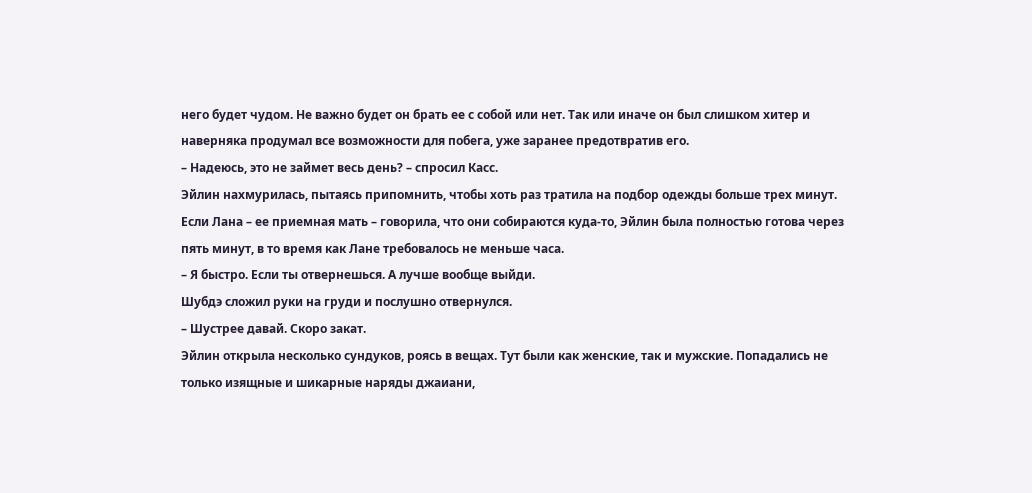него будет чудом. Не важно будет он брать ее с собой или нет. Так или иначе он был слишком хитер и наверняка продумал все возможности для побега, уже заранее предотвратив его.
– Надеюсь, это не займет весь день? – спросил Касс.
Эйлин нахмурилась, пытаясь припомнить, чтобы хоть раз тратила на подбор одежды больше трех минут. Если Лана – ее приемная мать – говорила, что они собираются куда-то, Эйлин была полностью готова через пять минут, в то время как Лане требовалось не меньше часа.
– Я быстро. Если ты отвернешься. А лучше вообще выйди.
Шубдэ сложил руки на груди и послушно отвернулся.
– Шустрее давай. Скоро закат.
Эйлин открыла несколько сундуков, роясь в вещах. Тут были как женские, так и мужские. Попадались не только изящные и шикарные наряды джаиани,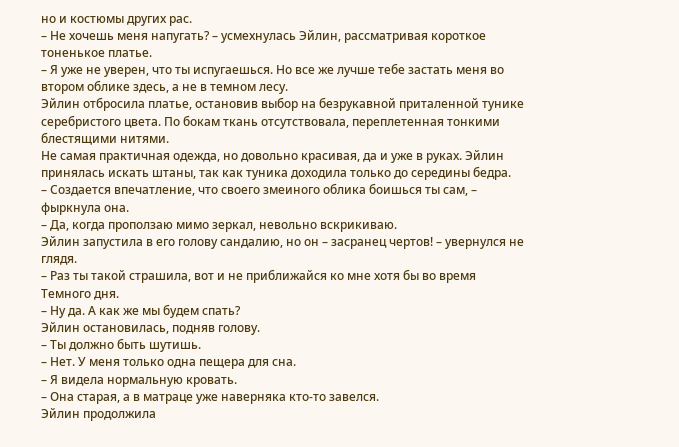но и костюмы других рас.
– Не хочешь меня напугать? – усмехнулась Эйлин, рассматривая короткое тоненькое платье.
– Я уже не уверен, что ты испугаешься. Но все же лучше тебе застать меня во втором облике здесь, а не в темном лесу.
Эйлин отбросила платье, остановив выбор на безрукавной приталенной тунике серебристого цвета. По бокам ткань отсутствовала, переплетенная тонкими блестящими нитями.
Не самая практичная одежда, но довольно красивая, да и уже в руках. Эйлин принялась искать штаны, так как туника доходила только до середины бедра.
– Создается впечатление, что своего змеиного облика боишься ты сам, – фыркнула она.
– Да, когда проползаю мимо зеркал, невольно вскрикиваю.
Эйлин запустила в его голову сандалию, но он – засранец чертов! – увернулся не глядя.
– Раз ты такой страшила, вот и не приближайся ко мне хотя бы во время Темного дня.
– Ну да. А как же мы будем спать?
Эйлин остановилась, подняв голову.
– Ты должно быть шутишь.
– Нет. У меня только одна пещера для сна.
– Я видела нормальную кровать.
– Она старая, а в матраце уже наверняка кто-то завелся.
Эйлин продолжила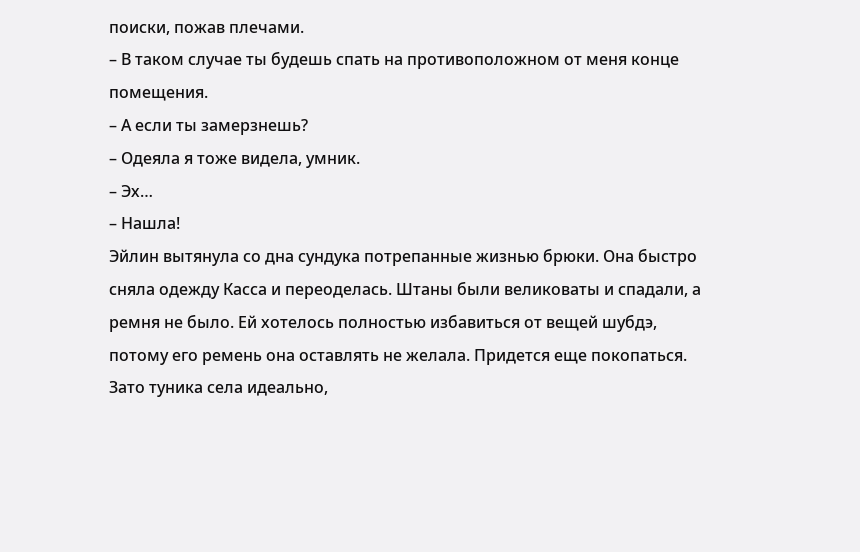поиски, пожав плечами.
– В таком случае ты будешь спать на противоположном от меня конце помещения.
– А если ты замерзнешь?
– Одеяла я тоже видела, умник.
– Эх…
– Нашла!
Эйлин вытянула со дна сундука потрепанные жизнью брюки. Она быстро сняла одежду Касса и переоделась. Штаны были великоваты и спадали, а ремня не было. Ей хотелось полностью избавиться от вещей шубдэ, потому его ремень она оставлять не желала. Придется еще покопаться.
Зато туника села идеально,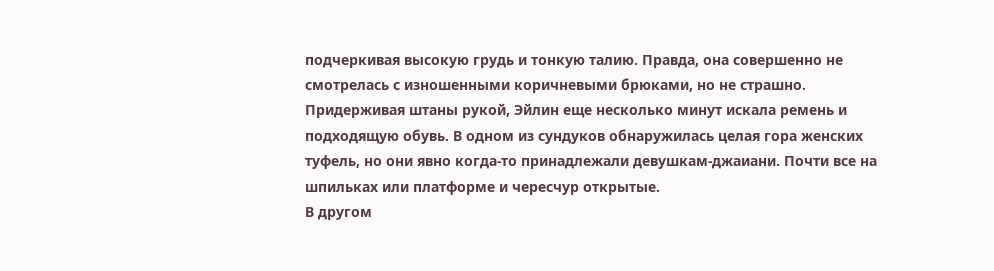подчеркивая высокую грудь и тонкую талию. Правда, она совершенно не смотрелась с изношенными коричневыми брюками, но не страшно.
Придерживая штаны рукой, Эйлин еще несколько минут искала ремень и подходящую обувь. В одном из сундуков обнаружилась целая гора женских туфель, но они явно когда-то принадлежали девушкам-джаиани. Почти все на шпильках или платформе и чересчур открытые.
В другом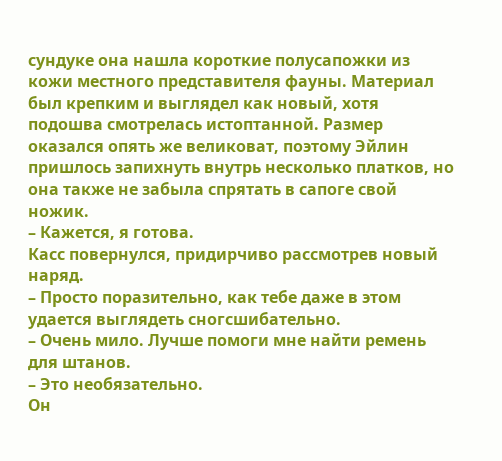сундуке она нашла короткие полусапожки из кожи местного представителя фауны. Материал был крепким и выглядел как новый, хотя подошва смотрелась истоптанной. Размер оказался опять же великоват, поэтому Эйлин пришлось запихнуть внутрь несколько платков, но она также не забыла спрятать в сапоге свой ножик.
– Кажется, я готова.
Касс повернулся, придирчиво рассмотрев новый наряд.
– Просто поразительно, как тебе даже в этом удается выглядеть сногсшибательно.
– Очень мило. Лучше помоги мне найти ремень для штанов.
– Это необязательно.
Он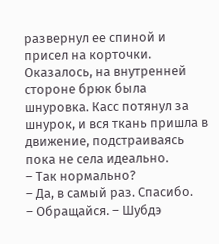развернул ее спиной и присел на корточки.
Оказалось, на внутренней стороне брюк была шнуровка. Касс потянул за шнурок, и вся ткань пришла в движение, подстраиваясь пока не села идеально.
– Так нормально?
– Да, в самый раз. Спасибо.
– Обращайся. – Шубдэ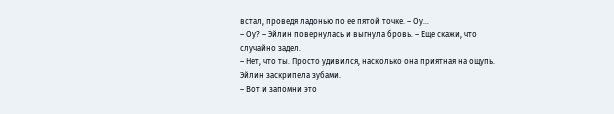встал, проведя ладонью по ее пятой точке. – Оу…
– Оу? – Эйлин повернулась и выгнула бровь. – Еще скажи, что случайно задел.
– Нет, что ты. Просто удивился, насколько она приятная на ощупь.
Эйлин заскрипела зубами.
– Вот и запомни это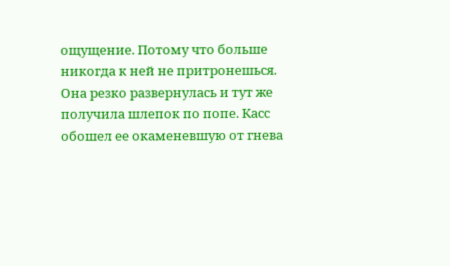ощущение. Потому что больше никогда к ней не притронешься.
Она резко развернулась и тут же получила шлепок по попе. Касс обошел ее окаменевшую от гнева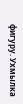фигуру. Ухмылка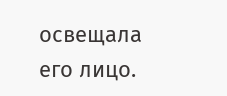освещала его лицо.